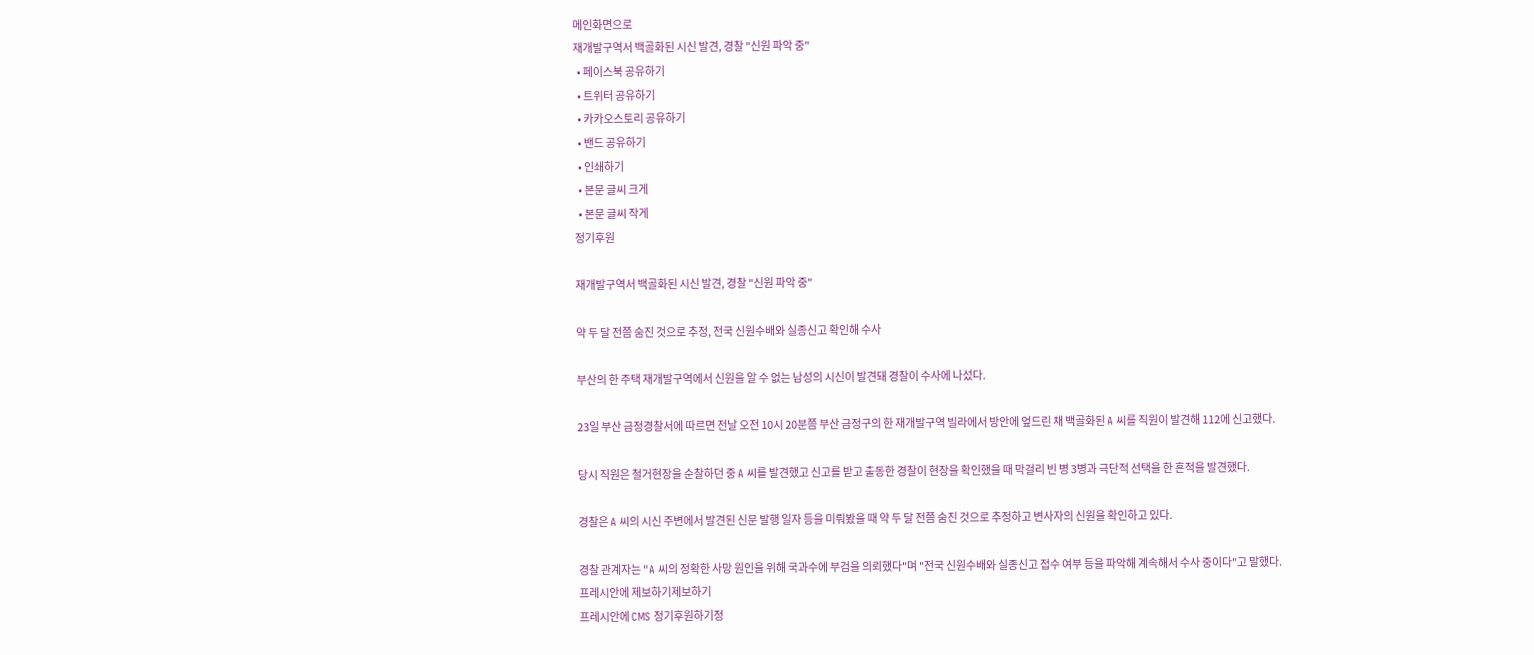메인화면으로
재개발구역서 백골화된 시신 발견, 경찰 "신원 파악 중"
  • 페이스북 공유하기
  • 트위터 공유하기
  • 카카오스토리 공유하기
  • 밴드 공유하기
  • 인쇄하기
  • 본문 글씨 크게
  • 본문 글씨 작게
정기후원

재개발구역서 백골화된 시신 발견, 경찰 "신원 파악 중"

약 두 달 전쯤 숨진 것으로 추정, 전국 신원수배와 실종신고 확인해 수사

부산의 한 주택 재개발구역에서 신원을 알 수 없는 남성의 시신이 발견돼 경찰이 수사에 나섰다.

23일 부산 금정경찰서에 따르면 전날 오전 10시 20분쯤 부산 금정구의 한 재개발구역 빌라에서 방안에 엎드린 채 백골화된 A 씨를 직원이 발견해 112에 신고했다.

당시 직원은 철거현장을 순찰하던 중 A 씨를 발견했고 신고를 받고 출동한 경찰이 현장을 확인했을 때 막걸리 빈 병 3병과 극단적 선택을 한 흔적을 발견했다.

경찰은 A 씨의 시신 주변에서 발견된 신문 발행 일자 등을 미뤄봤을 때 약 두 달 전쯤 숨진 것으로 추정하고 변사자의 신원을 확인하고 있다.

경찰 관계자는 "A 씨의 정확한 사망 원인을 위해 국과수에 부검을 의뢰했다"며 "전국 신원수배와 실종신고 접수 여부 등을 파악해 계속해서 수사 중이다"고 말했다.
프레시안에 제보하기제보하기
프레시안에 CMS 정기후원하기정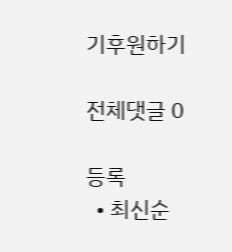기후원하기

전체댓글 0

등록
  • 최신순